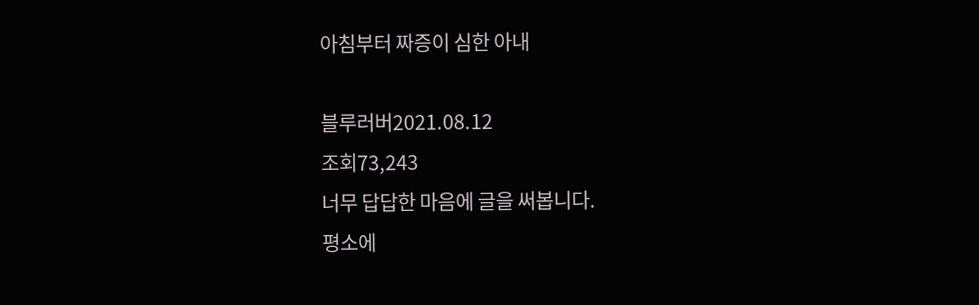아침부터 짜증이 심한 아내

블루러버2021.08.12
조회73,243
너무 답답한 마음에 글을 써봅니다.
평소에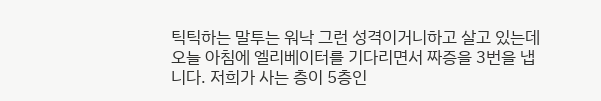틱틱하는 말투는 워낙 그런 성격이거니하고 살고 있는데오늘 아침에 엘리베이터를 기다리면서 짜증을 3번을 냅니다. 저희가 사는 층이 5층인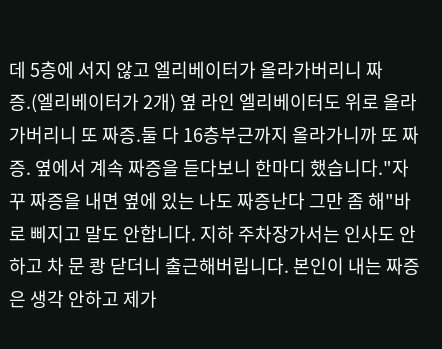데 5층에 서지 않고 엘리베이터가 올라가버리니 짜증.(엘리베이터가 2개) 옆 라인 엘리베이터도 위로 올라가버리니 또 짜증.둘 다 16층부근까지 올라가니까 또 짜증. 옆에서 계속 짜증을 듣다보니 한마디 했습니다."자꾸 짜증을 내면 옆에 있는 나도 짜증난다 그만 좀 해"바로 삐지고 말도 안합니다. 지하 주차장가서는 인사도 안하고 차 문 쾅 닫더니 출근해버립니다. 본인이 내는 짜증은 생각 안하고 제가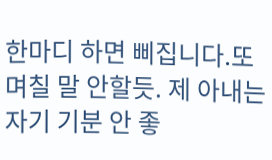한마디 하면 삐집니다.또 며칠 말 안할듯. 제 아내는 자기 기분 안 좋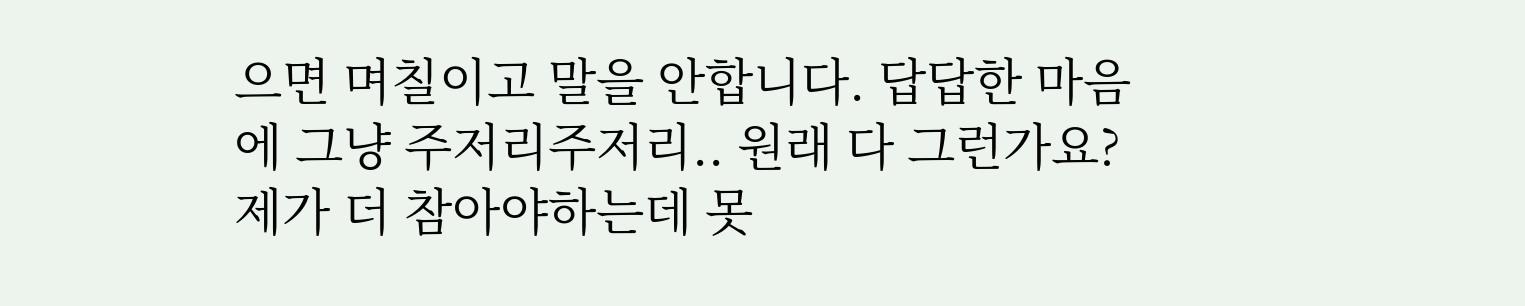으면 며칠이고 말을 안합니다. 답답한 마음에 그냥 주저리주저리.. 원래 다 그런가요?제가 더 참아야하는데 못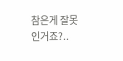참은게 잘못인거죠?..